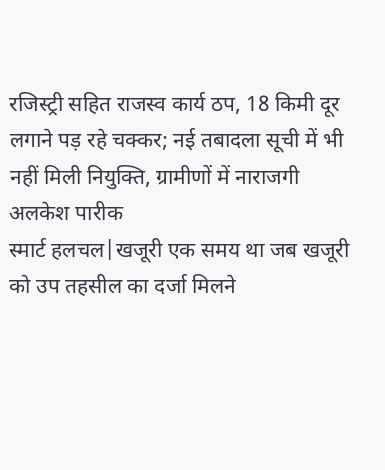रजिस्ट्री सहित राजस्व कार्य ठप, 18 किमी दूर लगाने पड़ रहे चक्कर; नई तबादला सूची में भी नहीं मिली नियुक्ति, ग्रामीणों में नाराजगी
अलकेश पारीक
स्मार्ट हलचल|खजूरी एक समय था जब खजूरी को उप तहसील का दर्जा मिलने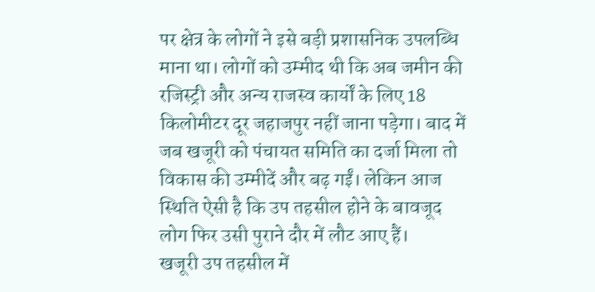पर क्षेत्र के लोगों ने इसे बड़ी प्रशासनिक उपलब्धि माना था। लोगों को उम्मीद थी कि अब जमीन की रजिस्ट्री और अन्य राजस्व कार्यों के लिए 18 किलोमीटर दूर जहाजपुर नहीं जाना पड़ेगा। बाद में जब खजूरी को पंचायत समिति का दर्जा मिला तो विकास की उम्मीदें और बढ़ गईं। लेकिन आज स्थिति ऐसी है कि उप तहसील होने के बावजूद लोग फिर उसी पुराने दौर में लौट आए हैं।
खजूरी उप तहसील में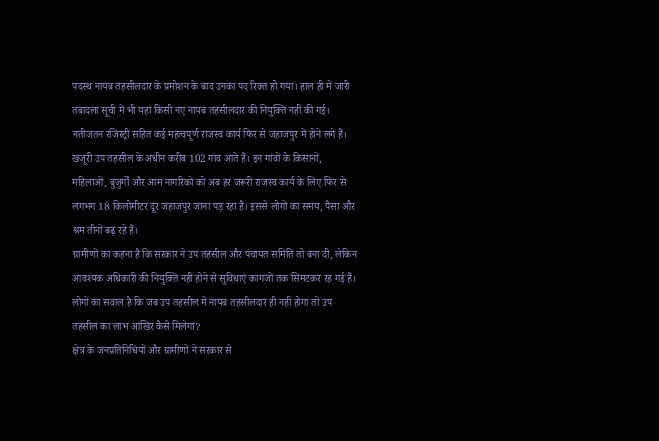पदस्थ नायब तहसीलदार के प्रमोशन के बाद उनका पद रिक्त हो गया। हाल ही में जारी तबादला सूची में भी यहां किसी नए नायब तहसीलदार की नियुक्ति नहीं की गई। नतीजतन रजिस्ट्री सहित कई महत्वपूर्ण राजस्व कार्य फिर से जहाजपुर में होने लगे हैं।
खजूरी उप तहसील के अधीन करीब 102 गांव आते हैं। इन गांवों के किसानों, महिलाओं, बुजुर्गों और आम नागरिकों को अब हर जरूरी राजस्व कार्य के लिए फिर से लगभग 18 किलोमीटर दूर जहाजपुर जाना पड़ रहा है। इससे लोगों का समय, पैसा और श्रम तीनों बढ़ रहे हैं।
ग्रामीणों का कहना है कि सरकार ने उप तहसील और पंचायत समिति तो बना दी, लेकिन आवश्यक अधिकारी की नियुक्ति नहीं होने से सुविधाएं कागजों तक सिमटकर रह गई हैं। लोगों का सवाल है कि जब उप तहसील में नायब तहसीलदार ही नहीं होगा तो उप तहसील का लाभ आखिर कैसे मिलेगा?
क्षेत्र के जनप्रतिनिधियों और ग्रामीणों ने सरकार से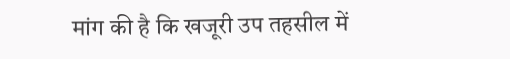मांग की है कि खजूरी उप तहसील में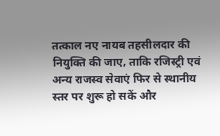तत्काल नए नायब तहसीलदार की नियुक्ति की जाए, ताकि रजिस्ट्री एवं अन्य राजस्व सेवाएं फिर से स्थानीय स्तर पर शुरू हो सकें और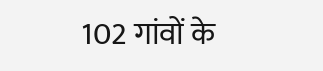102 गांवों के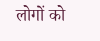लोगों को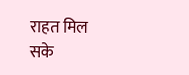राहत मिल सके